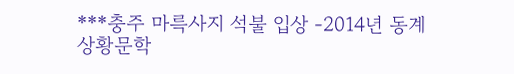***충주 마륵사지 석불 입상 -2014년 동계 상황문학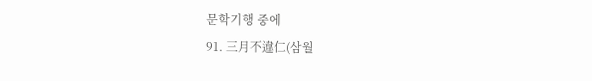문학기행 중에
91. 三月不違仁(삼월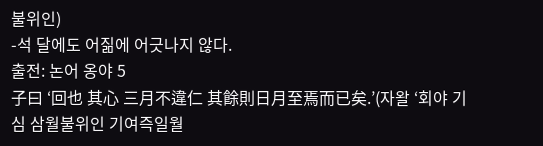불위인)
-석 달에도 어짊에 어긋나지 않다.
출전: 논어 옹야 5
子曰 ‘回也 其心 三月不違仁 其餘則日月至焉而已矣.’(자왈 ‘회야 기심 삼월불위인 기여즉일월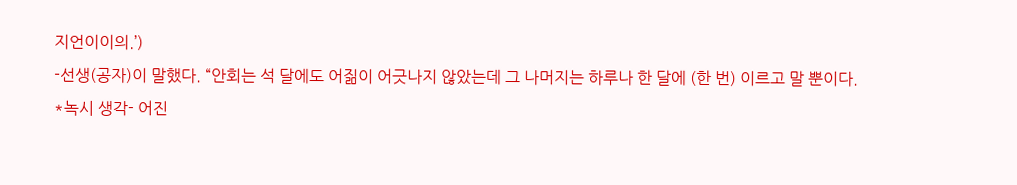지언이이의.’)
-선생(공자)이 말했다. “안회는 석 달에도 어짊이 어긋나지 않았는데 그 나머지는 하루나 한 달에 (한 번) 이르고 말 뿐이다.
*녹시 생각- 어진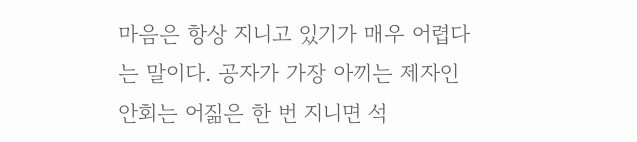마음은 항상 지니고 있기가 매우 어렵다는 말이다. 공자가 가장 아끼는 제자인 안회는 어짊은 한 번 지니면 석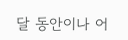달 동안이나 어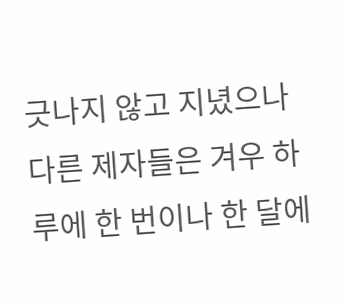긋나지 않고 지녔으나 다른 제자들은 겨우 하루에 한 번이나 한 달에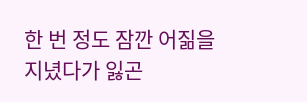한 번 정도 잠깐 어짊을 지녔다가 잃곤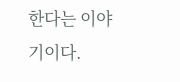한다는 이야기이다.